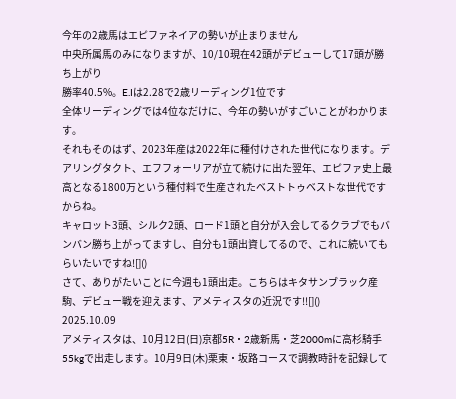今年の2歳馬はエピファネイアの勢いが止まりません
中央所属馬のみになりますが、10/10現在42頭がデビューして17頭が勝ち上がり
勝率40.5%。E.Iは2.28で2歳リーディング1位です
全体リーディングでは4位なだけに、今年の勢いがすごいことがわかります。
それもそのはず、2023年産は2022年に種付けされた世代になります。デアリングタクト、エフフォーリアが立て続けに出た翌年、エピファ史上最高となる1800万という種付料で生産されたベストトゥベストな世代ですからね。
キャロット3頭、シルク2頭、ロード1頭と自分が入会してるクラブでもバンバン勝ち上がってますし、自分も1頭出資してるので、これに続いてもらいたいですね![]()
さて、ありがたいことに今週も1頭出走。こちらはキタサンブラック産駒、デビュー戦を迎えます、アメティスタの近況です!![]()
2025.10.09
アメティスタは、10月12日(日)京都5R・2歳新馬・芝2000mに高杉騎手55kgで出走します。10月9日(木)栗東・坂路コースで調教時計を記録して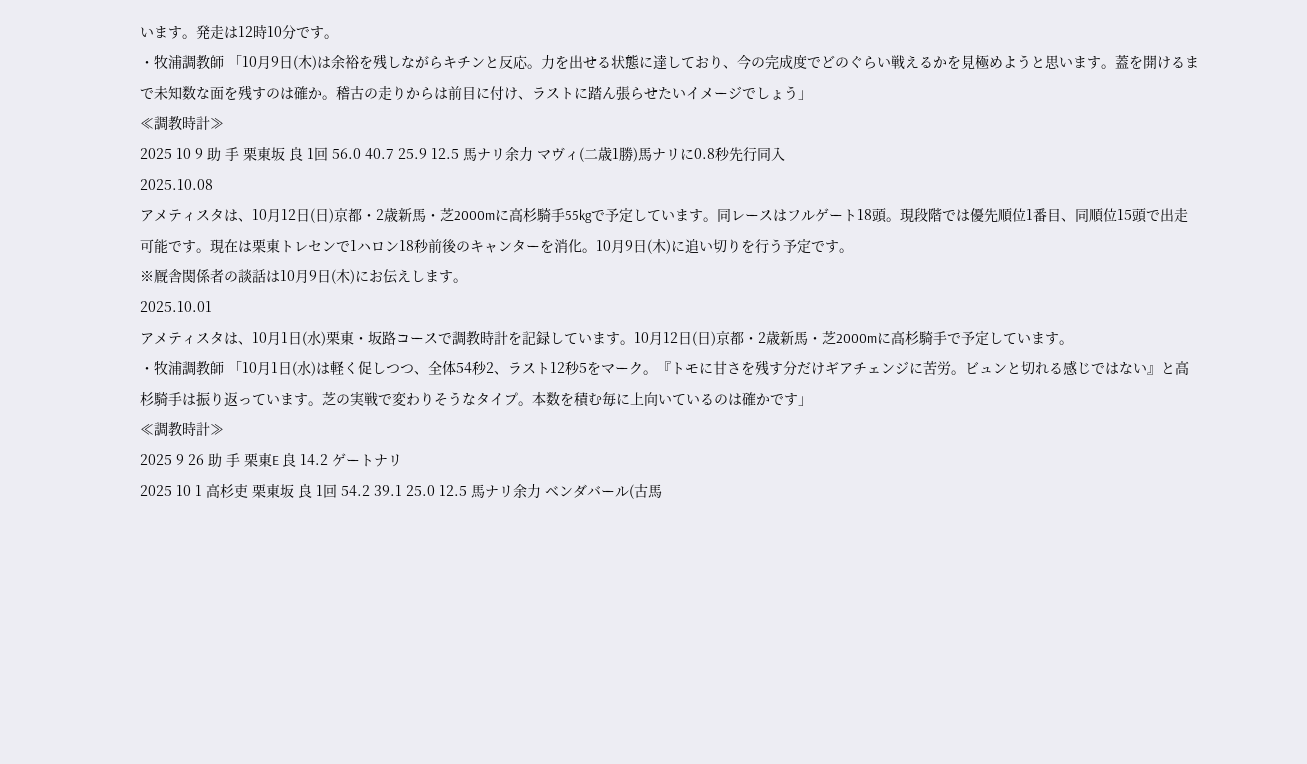います。発走は12時10分です。
・牧浦調教師 「10月9日(木)は余裕を残しながらキチンと反応。力を出せる状態に達しており、今の完成度でどのぐらい戦えるかを見極めようと思います。蓋を開けるまで未知数な面を残すのは確か。稽古の走りからは前目に付け、ラストに踏ん張らせたいイメージでしょう」
≪調教時計≫
2025 10 9 助 手 栗東坂 良 1回 56.0 40.7 25.9 12.5 馬ナリ余力 マヴィ(二歳1勝)馬ナリに0.8秒先行同入
2025.10.08
アメティスタは、10月12日(日)京都・2歳新馬・芝2000mに高杉騎手55kgで予定しています。同レースはフルゲート18頭。現段階では優先順位1番目、同順位15頭で出走可能です。現在は栗東トレセンで1ハロン18秒前後のキャンターを消化。10月9日(木)に追い切りを行う予定です。
※厩舎関係者の談話は10月9日(木)にお伝えします。
2025.10.01
アメティスタは、10月1日(水)栗東・坂路コースで調教時計を記録しています。10月12日(日)京都・2歳新馬・芝2000mに高杉騎手で予定しています。
・牧浦調教師 「10月1日(水)は軽く促しつつ、全体54秒2、ラスト12秒5をマーク。『トモに甘さを残す分だけギアチェンジに苦労。ビュンと切れる感じではない』と高杉騎手は振り返っています。芝の実戦で変わりそうなタイプ。本数を積む毎に上向いているのは確かです」
≪調教時計≫
2025 9 26 助 手 栗東E 良 14.2 ゲートナリ
2025 10 1 高杉吏 栗東坂 良 1回 54.2 39.1 25.0 12.5 馬ナリ余力 ベンダバール(古馬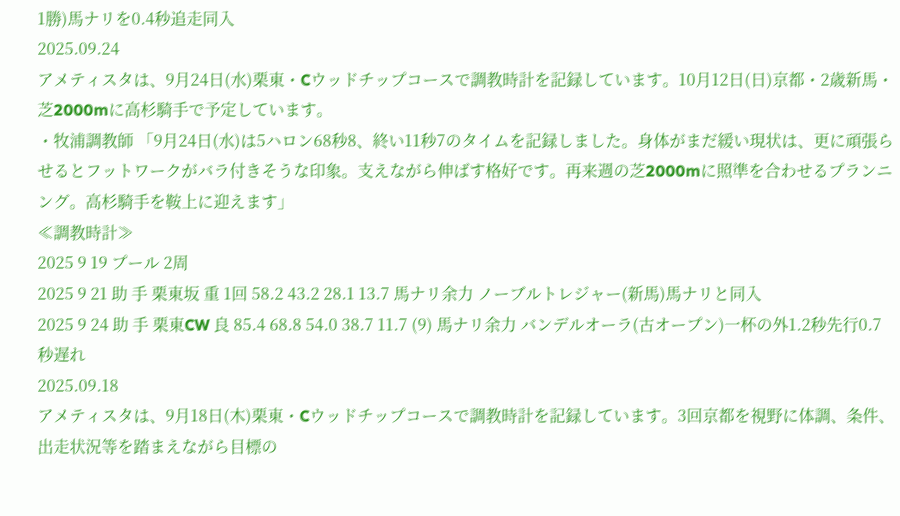1勝)馬ナリを0.4秒追走同入
2025.09.24
アメティスタは、9月24日(水)栗東・Cウッドチップコースで調教時計を記録しています。10月12日(日)京都・2歳新馬・芝2000mに高杉騎手で予定しています。
・牧浦調教師 「9月24日(水)は5ハロン68秒8、終い11秒7のタイムを記録しました。身体がまだ緩い現状は、更に頑張らせるとフットワークがバラ付きそうな印象。支えながら伸ばす格好です。再来週の芝2000mに照準を合わせるプランニング。高杉騎手を鞍上に迎えます」
≪調教時計≫
2025 9 19 プール 2周
2025 9 21 助 手 栗東坂 重 1回 58.2 43.2 28.1 13.7 馬ナリ余力 ノーブルトレジャー(新馬)馬ナリと同入
2025 9 24 助 手 栗東CW 良 85.4 68.8 54.0 38.7 11.7 (9) 馬ナリ余力 バンデルオーラ(古オープン)一杯の外1.2秒先行0.7秒遅れ
2025.09.18
アメティスタは、9月18日(木)栗東・Cウッドチップコースで調教時計を記録しています。3回京都を視野に体調、条件、出走状況等を踏まえながら目標の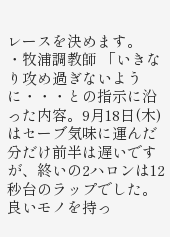レースを決めます。
・牧浦調教師 「いきなり攻め過ぎないように・・・との指示に沿った内容。9月18日(木)はセーブ気味に運んだ分だけ前半は遅いですが、終いの2ハロンは12秒台のラップでした。良いモノを持っ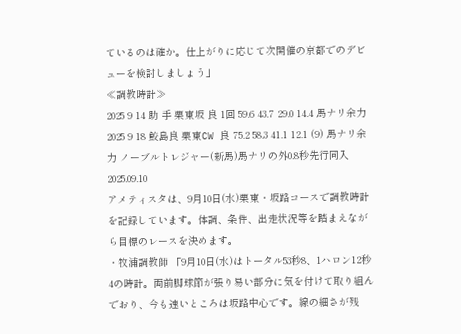ているのは確か。仕上がりに応じて次開催の京都でのデビューを検討しましょう」
≪調教時計≫
2025 9 14 助 手 栗東坂 良 1回 59.6 43.7 29.0 14.4 馬ナリ余力
2025 9 18 鮫島良 栗東CW 良 75.2 58.3 41.1 12.1 (9) 馬ナリ余力 ノーブルトレジャー(新馬)馬ナリの外0.8秒先行同入
2025.09.10
アメティスタは、9月10日(水)栗東・坂路コースで調教時計を記録しています。体調、条件、出走状況等を踏まえながら目標のレースを決めます。
・牧浦調教師 「9月10日(水)はトータル53秒8、1ハロン12秒4の時計。両前脚球節が張り易い部分に気を付けて取り組んでおり、今も速いところは坂路中心です。線の細さが残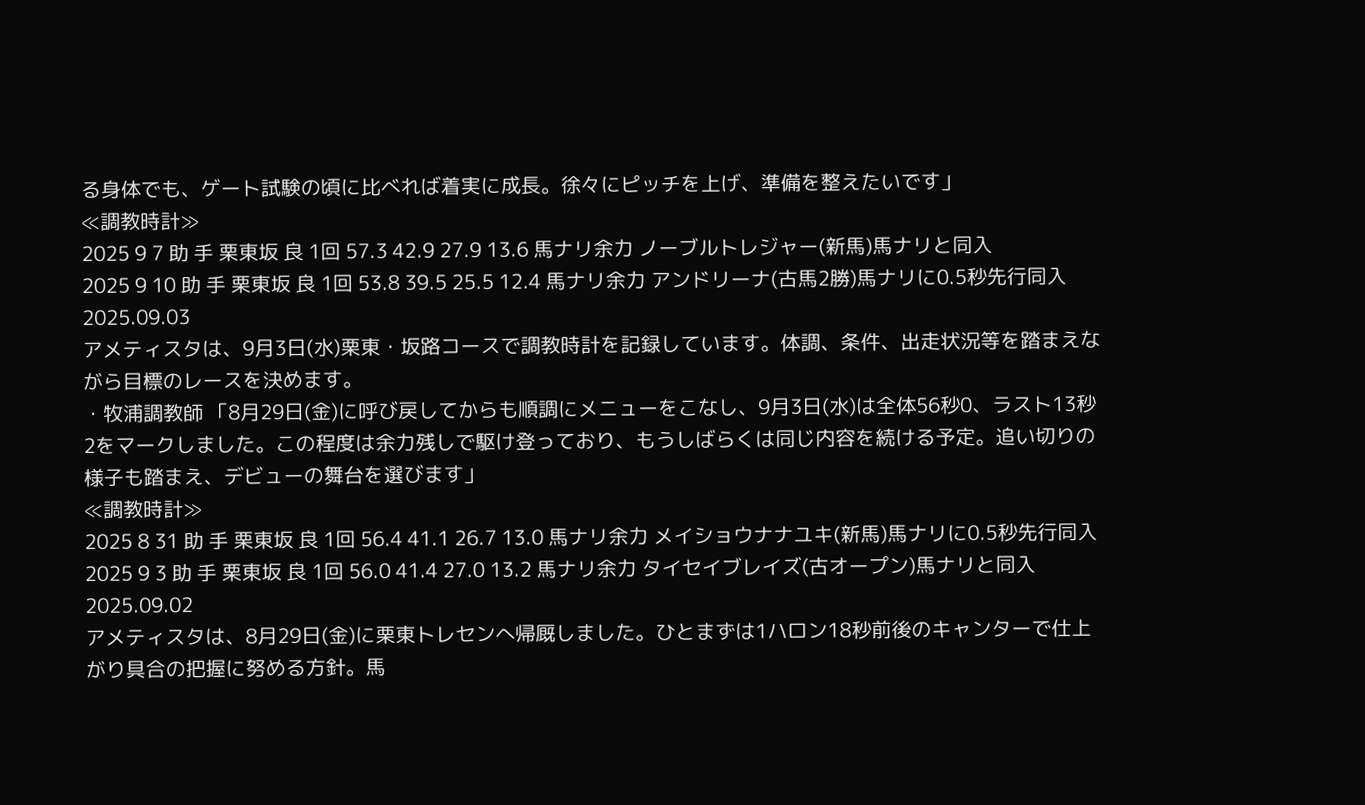る身体でも、ゲート試験の頃に比べれば着実に成長。徐々にピッチを上げ、準備を整えたいです」
≪調教時計≫
2025 9 7 助 手 栗東坂 良 1回 57.3 42.9 27.9 13.6 馬ナリ余力 ノーブルトレジャー(新馬)馬ナリと同入
2025 9 10 助 手 栗東坂 良 1回 53.8 39.5 25.5 12.4 馬ナリ余力 アンドリーナ(古馬2勝)馬ナリに0.5秒先行同入
2025.09.03
アメティスタは、9月3日(水)栗東・坂路コースで調教時計を記録しています。体調、条件、出走状況等を踏まえながら目標のレースを決めます。
・牧浦調教師 「8月29日(金)に呼び戻してからも順調にメニューをこなし、9月3日(水)は全体56秒0、ラスト13秒2をマークしました。この程度は余力残しで駆け登っており、もうしばらくは同じ内容を続ける予定。追い切りの様子も踏まえ、デビューの舞台を選びます」
≪調教時計≫
2025 8 31 助 手 栗東坂 良 1回 56.4 41.1 26.7 13.0 馬ナリ余力 メイショウナナユキ(新馬)馬ナリに0.5秒先行同入
2025 9 3 助 手 栗東坂 良 1回 56.0 41.4 27.0 13.2 馬ナリ余力 タイセイブレイズ(古オープン)馬ナリと同入
2025.09.02
アメティスタは、8月29日(金)に栗東トレセンへ帰厩しました。ひとまずは1ハロン18秒前後のキャンターで仕上がり具合の把握に努める方針。馬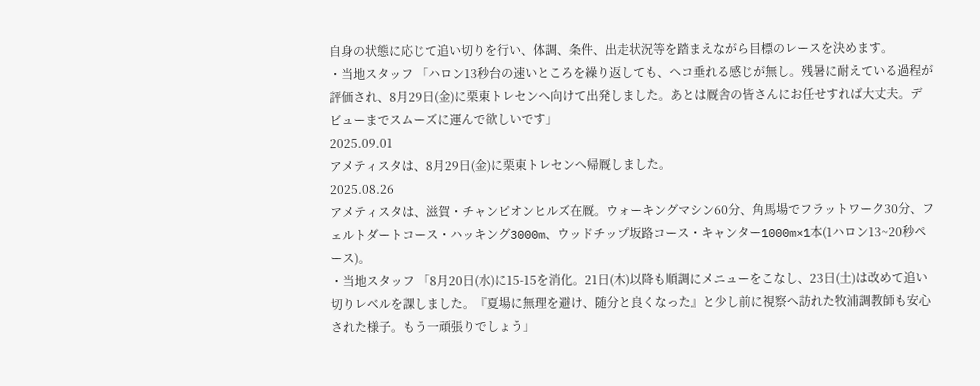自身の状態に応じて追い切りを行い、体調、条件、出走状況等を踏まえながら目標のレースを決めます。
・当地スタッフ 「ハロン13秒台の速いところを繰り返しても、ヘコ垂れる感じが無し。残暑に耐えている過程が評価され、8月29日(金)に栗東トレセンへ向けて出発しました。あとは厩舎の皆さんにお任せすれば大丈夫。デビューまでスムーズに運んで欲しいです」
2025.09.01
アメティスタは、8月29日(金)に栗東トレセンへ帰厩しました。
2025.08.26
アメティスタは、滋賀・チャンピオンヒルズ在厩。ウォーキングマシン60分、角馬場でフラットワーク30分、フェルトダートコース・ハッキング3000m、ウッドチップ坂路コース・キャンター1000m×1本(1ハロン13~20秒ペース)。
・当地スタッフ 「8月20日(水)に15-15を消化。21日(木)以降も順調にメニューをこなし、23日(土)は改めて追い切りレベルを課しました。『夏場に無理を避け、随分と良くなった』と少し前に視察へ訪れた牧浦調教師も安心された様子。もう一頑張りでしょう」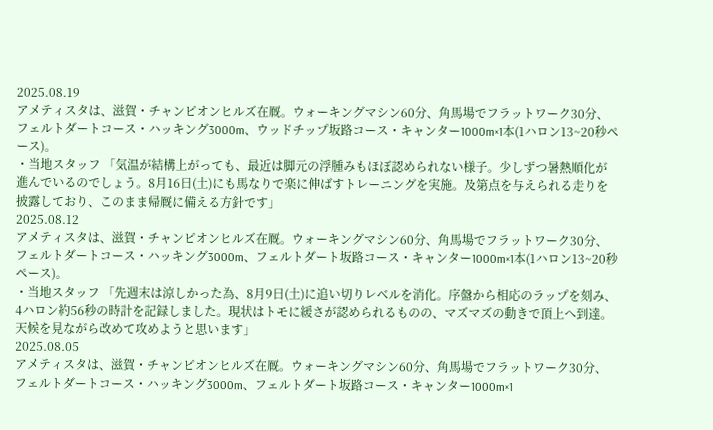2025.08.19
アメティスタは、滋賀・チャンピオンヒルズ在厩。ウォーキングマシン60分、角馬場でフラットワーク30分、フェルトダートコース・ハッキング3000m、ウッドチップ坂路コース・キャンター1000m×1本(1ハロン13~20秒ペース)。
・当地スタッフ 「気温が結構上がっても、最近は脚元の浮腫みもほぼ認められない様子。少しずつ暑熱順化が進んでいるのでしょう。8月16日(土)にも馬なりで楽に伸ばすトレーニングを実施。及第点を与えられる走りを披露しており、このまま帰厩に備える方針です」
2025.08.12
アメティスタは、滋賀・チャンピオンヒルズ在厩。ウォーキングマシン60分、角馬場でフラットワーク30分、フェルトダートコース・ハッキング3000m、フェルトダート坂路コース・キャンター1000m×1本(1ハロン13~20秒ペース)。
・当地スタッフ 「先週末は涼しかった為、8月9日(土)に追い切りレベルを消化。序盤から相応のラップを刻み、4ハロン約56秒の時計を記録しました。現状はトモに緩さが認められるものの、マズマズの動きで頂上へ到達。天候を見ながら改めて攻めようと思います」
2025.08.05
アメティスタは、滋賀・チャンピオンヒルズ在厩。ウォーキングマシン60分、角馬場でフラットワーク30分、フェルトダートコース・ハッキング3000m、フェルトダート坂路コース・キャンター1000m×1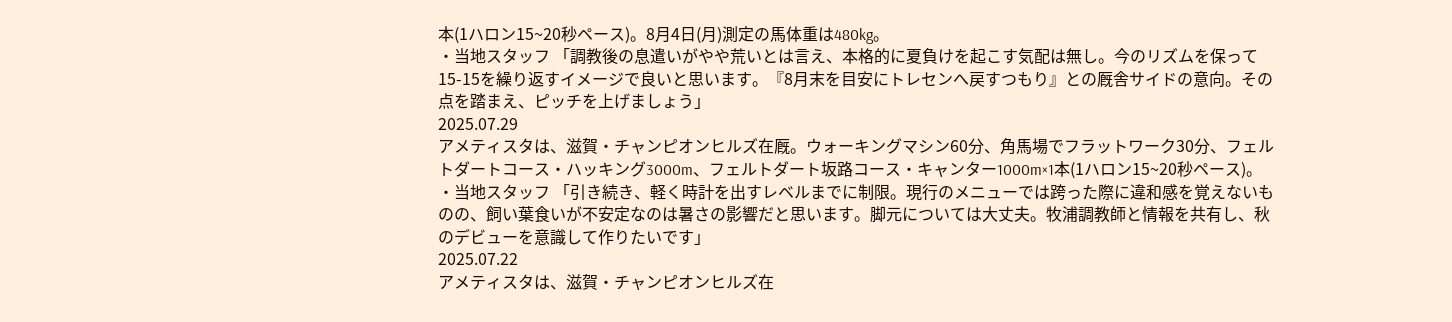本(1ハロン15~20秒ペース)。8月4日(月)測定の馬体重は480kg。
・当地スタッフ 「調教後の息遣いがやや荒いとは言え、本格的に夏負けを起こす気配は無し。今のリズムを保って15-15を繰り返すイメージで良いと思います。『8月末を目安にトレセンへ戻すつもり』との厩舎サイドの意向。その点を踏まえ、ピッチを上げましょう」
2025.07.29
アメティスタは、滋賀・チャンピオンヒルズ在厩。ウォーキングマシン60分、角馬場でフラットワーク30分、フェルトダートコース・ハッキング3000m、フェルトダート坂路コース・キャンター1000m×1本(1ハロン15~20秒ペース)。
・当地スタッフ 「引き続き、軽く時計を出すレベルまでに制限。現行のメニューでは跨った際に違和感を覚えないものの、飼い葉食いが不安定なのは暑さの影響だと思います。脚元については大丈夫。牧浦調教師と情報を共有し、秋のデビューを意識して作りたいです」
2025.07.22
アメティスタは、滋賀・チャンピオンヒルズ在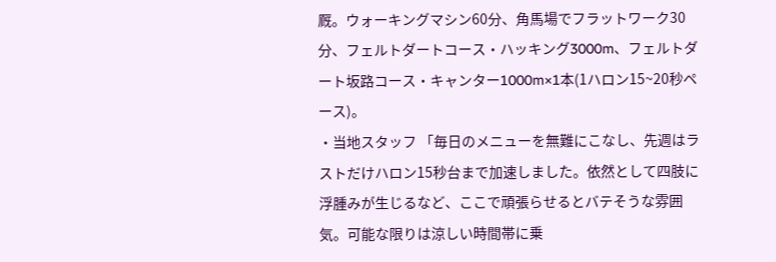厩。ウォーキングマシン60分、角馬場でフラットワーク30分、フェルトダートコース・ハッキング3000m、フェルトダート坂路コース・キャンター1000m×1本(1ハロン15~20秒ペース)。
・当地スタッフ 「毎日のメニューを無難にこなし、先週はラストだけハロン15秒台まで加速しました。依然として四肢に浮腫みが生じるなど、ここで頑張らせるとバテそうな雰囲気。可能な限りは涼しい時間帯に乗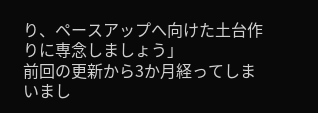り、ペースアップへ向けた土台作りに専念しましょう」
前回の更新から3か月経ってしまいまし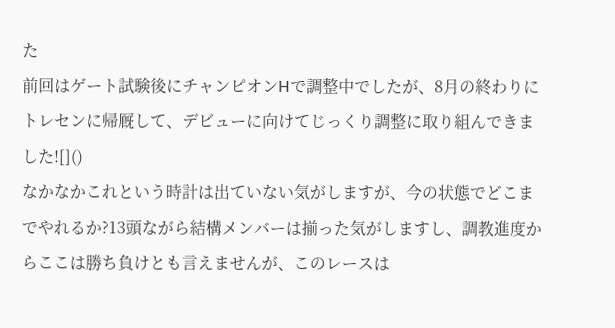た
前回はゲート試験後にチャンピオンHで調整中でしたが、8月の終わりにトレセンに帰厩して、デビューに向けてじっくり調整に取り組んできました![]()
なかなかこれという時計は出ていない気がしますが、今の状態でどこまでやれるか?13頭ながら結構メンバーは揃った気がしますし、調教進度からここは勝ち負けとも言えませんが、このレースは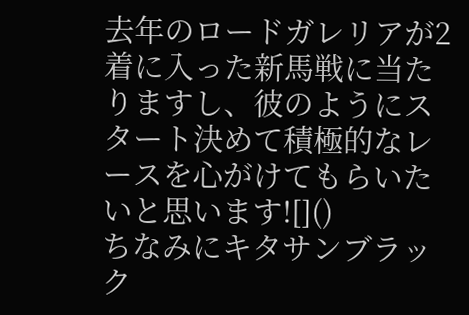去年のロードガレリアが2着に入った新馬戦に当たりますし、彼のようにスタート決めて積極的なレースを心がけてもらいたいと思います![]()
ちなみにキタサンブラック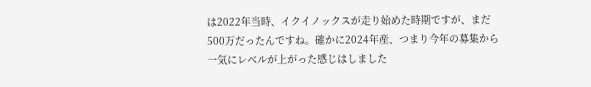は2022年当時、イクイノックスが走り始めた時期ですが、まだ500万だったんですね。確かに2024年産、つまり今年の募集から一気にレベルが上がった感じはしました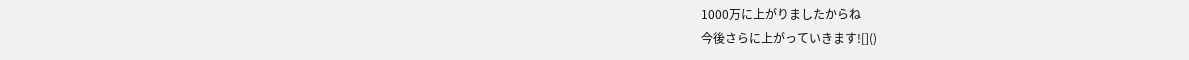1000万に上がりましたからね
今後さらに上がっていきます![]()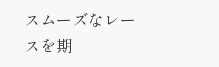スムーズなレースを期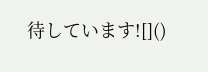待しています![]()